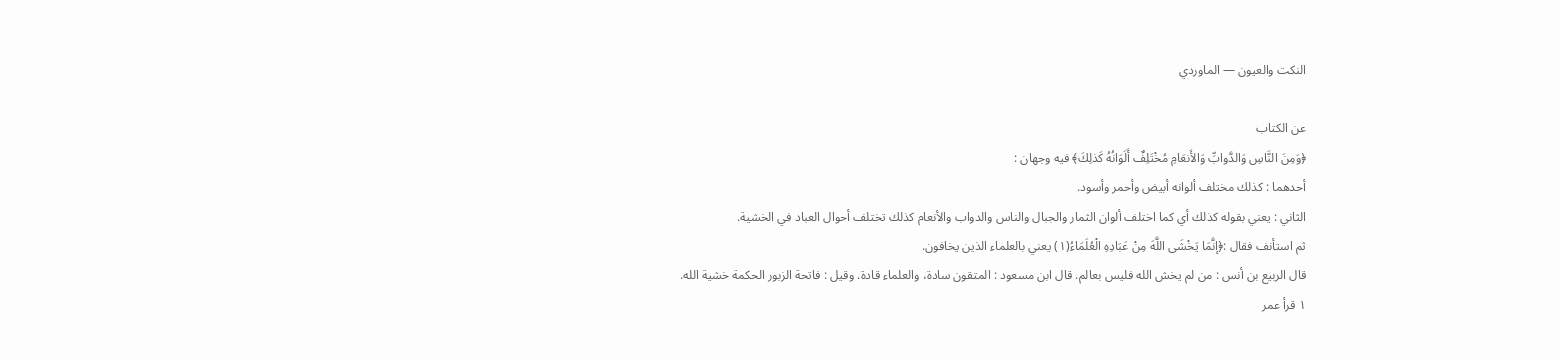النكت والعيون — الماوردي

عن الكتاب
﴿وَمِنَ النَّاسِ وَالدَّوابِّ وَالأَنعَامِ مُخْتَلِفٌ أَلَوَانُهُ كَذلِكَ﴾ فيه وجهان :
أحدهما : كذلك مختلف ألوانه أبيض وأحمر وأسود.
الثاني : يعني بقوله كذلك أي كما اختلف ألوان الثمار والجبال والناس والدواب والأنعام كذلك تختلف أحوال العباد في الخشية.
ثم استأنف فقال :﴿إنَّمَا يَخْشَى اللَّهَ مِنْ عَبَادِهِ الْعُلَمَاءُ(١) يعني بالعلماء الذين يخافون.
قال الربيع بن أنس : من لم يخش الله فليس بعالم. قال ابن مسعود : المتقون سادة، والعلماء قادة. وقيل : فاتحة الزبور الحكمة خشية الله.
١ قرأ عمر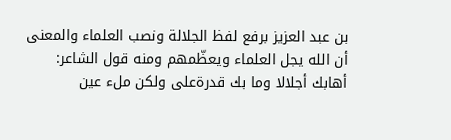بن عبد العزيز برفع لفظ الجلالة ونصب العلماء والمعنى أن الله يجل العلماء ويعظّمهم ومنه قول الشاعر:
أهابك أجلالا وما بك قدرةعلى ولكن ملء عين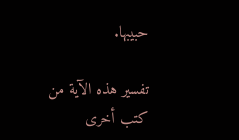حبيبها.

تفسير هذه الآية من كتب أخرى